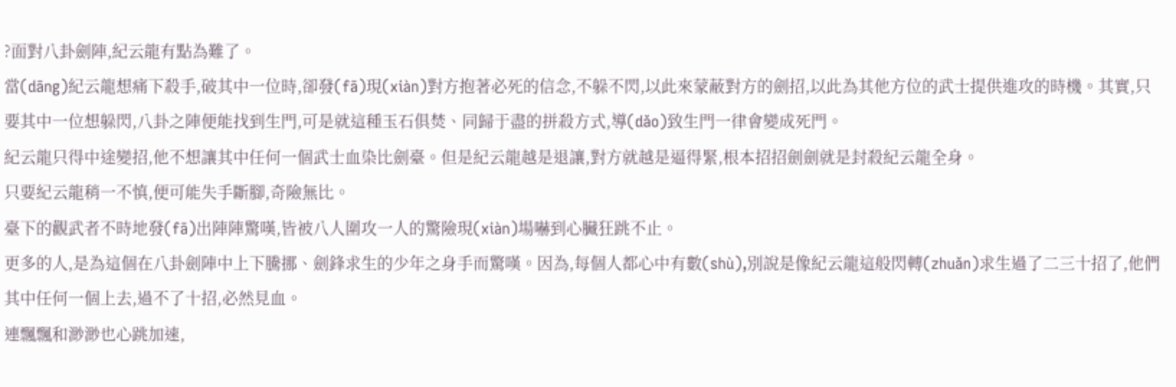?面對八卦劍陣,紀云龍有點為難了。
當(dāng)紀云龍想痛下殺手,破其中一位時,卻發(fā)現(xiàn)對方抱著必死的信念,不躲不閃,以此來蒙蔽對方的劍招,以此為其他方位的武士提供進攻的時機。其實,只要其中一位想躲閃,八卦之陣便能找到生門,可是就這種玉石俱焚、同歸于盡的拼殺方式,導(dǎo)致生門一律會變成死門。
紀云龍只得中途變招,他不想讓其中任何一個武士血染比劍臺。但是紀云龍越是退讓,對方就越是逼得緊,根本招招劍劍就是封殺紀云龍全身。
只要紀云龍稍一不慎,便可能失手斷腳,奇險無比。
臺下的觀武者不時地發(fā)出陣陣驚嘆,皆被八人圍攻一人的驚險現(xiàn)場嚇到心臟狂跳不止。
更多的人,是為這個在八卦劍陣中上下騰挪、劍鋒求生的少年之身手而驚嘆。因為,每個人都心中有數(shù),別說是像紀云龍這般閃轉(zhuǎn)求生過了二三十招了,他們其中任何一個上去,過不了十招,必然見血。
連飄飄和渺渺也心跳加速,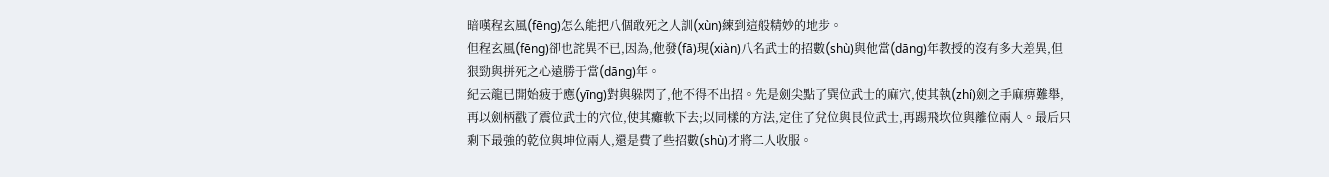暗嘆程玄風(fēng)怎么能把八個敢死之人訓(xùn)練到這般精妙的地步。
但程玄風(fēng)卻也詫異不已,因為,他發(fā)現(xiàn)八名武士的招數(shù)與他當(dāng)年教授的沒有多大差異,但狠勁與拼死之心遠勝于當(dāng)年。
紀云龍已開始疲于應(yīng)對與躲閃了,他不得不出招。先是劍尖點了巽位武士的麻穴,使其執(zhí)劍之手麻痹難舉,再以劍柄戳了震位武士的穴位,使其癱軟下去;以同樣的方法,定住了兌位與艮位武士,再踢飛坎位與離位兩人。最后只剩下最強的乾位與坤位兩人,還是費了些招數(shù)才將二人收服。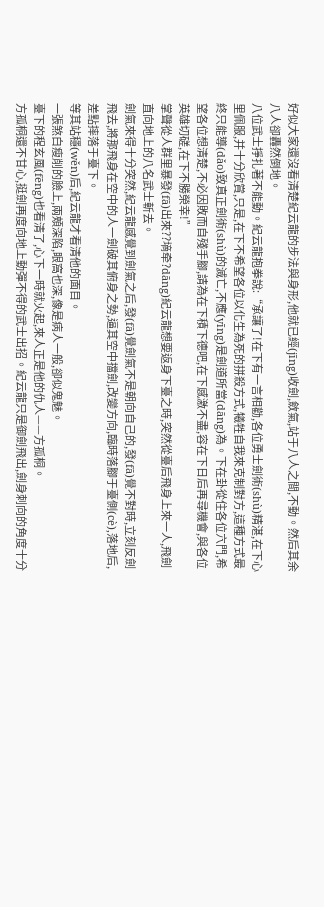好似大家還沒看清楚紀云龍的步法與身形,他就已經(jīng)收劍,斂氣,站于八人之間,不動。然后其余八人卻轟然倒地。
八位武士掙扎著不能動。紀云龍抱拳說:“承讓了!在下有一言相勸,各位勇士劍術(shù)精湛,在下心里佩服,并十分欣賞,只是,在下不希望各位以化生為死的拼殺方式,犧牲自我來克制對方,這種方式最終只能導(dǎo)致真正劍術(shù)的滅亡,不應(yīng)是劍道所當(dāng)為。下在卦從住各位穴門,希望各位想清楚,不必因敗而自殘手腳,請為在下積下德吧,在下感激不盡,容在下日后再尋機會,與各位英雄切磋,在下不勝榮幸!”
掌聲從人群里暴發(fā)出來??墒牵?dāng)紀云龍想要返身下臺之時,突然從臺后飛身上來一人,飛劍直向地上的八名武士斬去。
劍氣來得十分突然,紀云龍感覺到劍氣之后,發(fā)覺劍氣不是朝向自己的,發(fā)覺不對時,立刻反劍飛去,將那飛身在空中的人一劍破其俯身之勢,逼其空中擋劍,改變方向,臨時落腳于臺側(cè),落地后,差點摔落于臺下。
等其站穩(wěn)后,紀云龍才看清他的面目。
一張煞白瘦削的臉上,兩頰深陷,眼窩也深,像是病人一般,卻似鬼魅。
臺下的程玄風(fēng)也看清了,心下一時就火起,來人正是他的仇人——方孤桐。
方孤桐還不甘心,挺劍再度向地上動彈不得的武士出招。紀云龍只是御劍飛出,劍身刺向的角度十分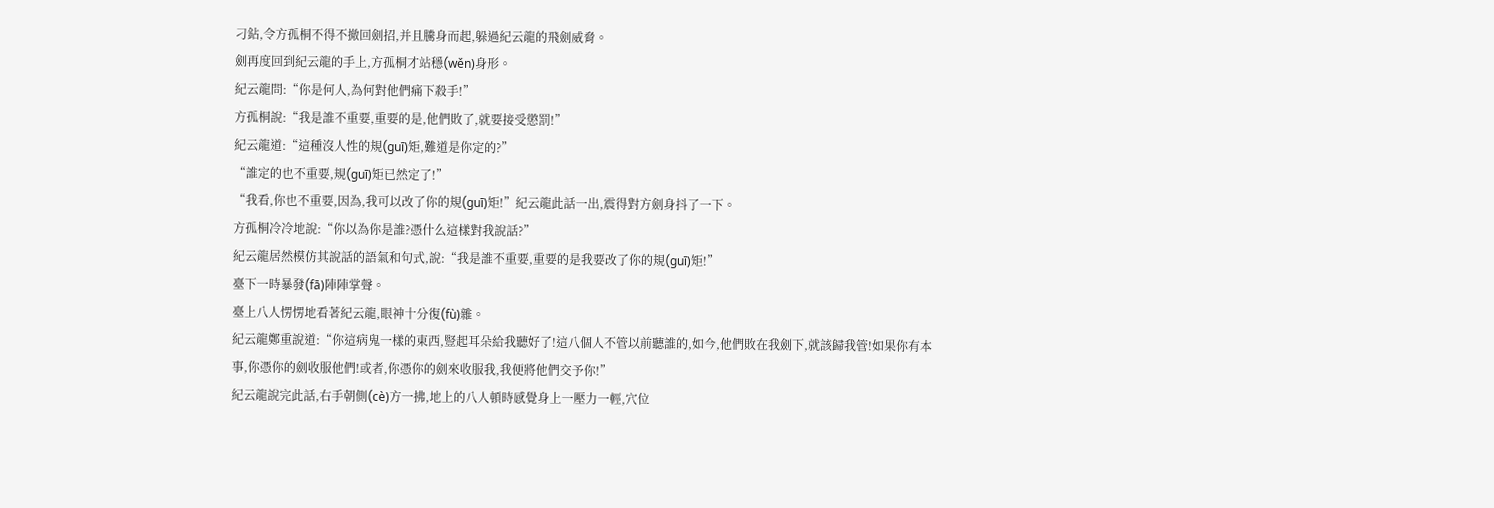刁鉆,令方孤桐不得不撤回劍招,并且騰身而起,躲過紀云龍的飛劍威脅。
劍再度回到紀云龍的手上,方孤桐才站穩(wěn)身形。
紀云龍問:“你是何人,為何對他們痛下殺手!”
方孤桐說:“我是誰不重要,重要的是,他們敗了,就要接受懲罰!”
紀云龍道:“這種沒人性的規(guī)矩,難道是你定的?”
“誰定的也不重要,規(guī)矩已然定了!”
“我看,你也不重要,因為,我可以改了你的規(guī)矩!”紀云龍此話一出,震得對方劍身抖了一下。
方孤桐冷冷地說:“你以為你是誰?憑什么這樣對我說話?”
紀云龍居然模仿其說話的語氣和句式,說:“我是誰不重要,重要的是我要改了你的規(guī)矩!”
臺下一時暴發(fā)陣陣掌聲。
臺上八人愣愣地看著紀云龍,眼神十分復(fù)雜。
紀云龍鄭重說道:“你這病鬼一樣的東西,豎起耳朵給我聽好了!這八個人不管以前聽誰的,如今,他們敗在我劍下,就該歸我管!如果你有本事,你憑你的劍收服他們!或者,你憑你的劍來收服我,我便將他們交予你!”
紀云龍說完此話,右手朝側(cè)方一拂,地上的八人頓時感覺身上一壓力一輕,穴位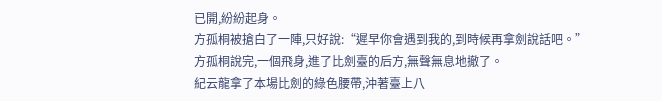已開,紛紛起身。
方孤桐被搶白了一陣,只好說:“遲早你會遇到我的,到時候再拿劍說話吧。”
方孤桐說完,一個飛身,進了比劍臺的后方,無聲無息地撤了。
紀云龍拿了本場比劍的綠色腰帶,沖著臺上八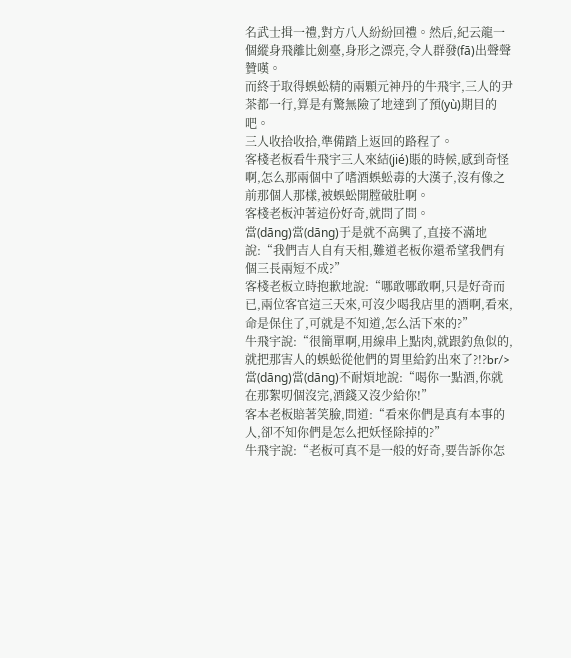名武士揖一禮,對方八人紛紛回禮。然后,紀云龍一個縱身飛離比劍臺,身形之漂亮,令人群發(fā)出聲聲贊嘆。
而終于取得蜈蚣精的兩顆元神丹的牛飛宇,三人的尹茶都一行,算是有驚無險了地達到了預(yù)期目的吧。
三人收拾收拾,準備踏上返回的路程了。
客棧老板看牛飛宇三人來結(jié)賬的時候,感到奇怪啊,怎么那兩個中了嗜酒蜈蚣毒的大漢子,沒有像之前那個人那樣,被蜈蚣開膛破肚啊。
客棧老板沖著這份好奇,就問了問。
當(dāng)當(dāng)于是就不高興了,直接不滿地說:“我們吉人自有天相,難道老板你還希望我們有個三長兩短不成?”
客棧老板立時抱歉地說:“哪敢哪敢啊,只是好奇而已,兩位客官這三天來,可沒少喝我店里的酒啊,看來,命是保住了,可就是不知道,怎么活下來的?”
牛飛宇說:“很簡單啊,用線串上點肉,就跟釣魚似的,就把那害人的蜈蚣從他們的胃里給釣出來了?!?br/>
當(dāng)當(dāng)不耐煩地說:“喝你一點酒,你就在那絮叨個沒完,酒錢又沒少給你!”
客本老板賠著笑臉,問道:“看來你們是真有本事的人,卻不知你們是怎么把妖怪除掉的?”
牛飛宇說:“老板可真不是一般的好奇,要告訴你怎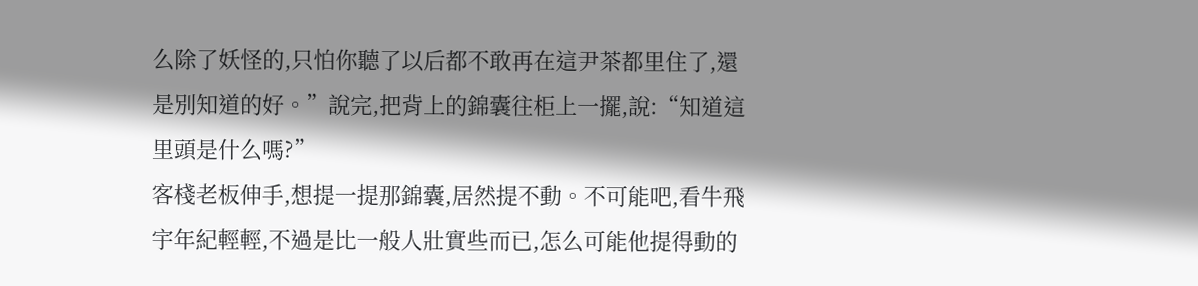么除了妖怪的,只怕你聽了以后都不敢再在這尹茶都里住了,還是別知道的好。”說完,把背上的錦囊往柜上一擺,說:“知道這里頭是什么嗎?”
客棧老板伸手,想提一提那錦囊,居然提不動。不可能吧,看牛飛宇年紀輕輕,不過是比一般人壯實些而已,怎么可能他提得動的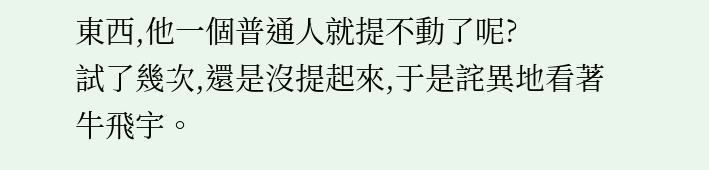東西,他一個普通人就提不動了呢?
試了幾次,還是沒提起來,于是詫異地看著牛飛宇。